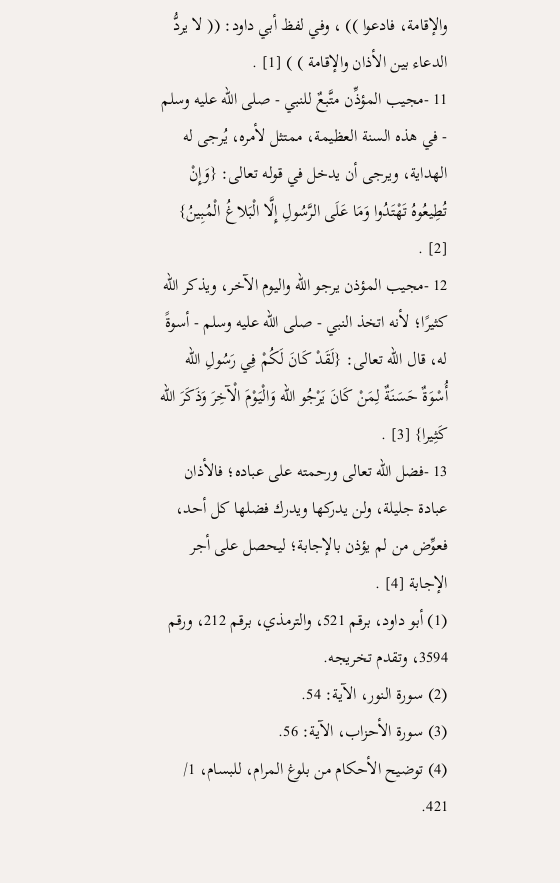والإقامة، فادعوا )) ، وفي لفظ أبي داود: (( لا يردُّ الدعاء بين الأذان والإقامة ) ) [1] .
11 -مجيب المؤذِّن متَّبعٌ للنبي - صلى الله عليه وسلم - في هذه السنة العظيمة، ممتثل لأمره، يُرجى له الهداية، ويرجى أن يدخل في قوله تعالى: {وَإِنْ تُطِيعُوهُ تَهْتَدُوا وَمَا عَلَى الرَّسُولِ إِلَّا الْبَلاغُ الْمُبِينُ} [2] .
12 -مجيب المؤذن يرجو الله واليوم الآخر، ويذكر الله كثيرًا؛ لأنه اتخذ النبي - صلى الله عليه وسلم - أسوةً له، قال الله تعالى: {لَقَدْ كَانَ لَكُمْ فِي رَسُولِ الله أُسْوَةٌ حَسَنَةٌ لِمَنْ كَانَ يَرْجُو الله وَالْيَوْمَ الْآخِرَ وَذَكَرَ الله كَثِيرا} [3] .
13 -فضل الله تعالى ورحمته على عباده؛ فالأذان عبادة جليلة، ولن يدركها ويدرك فضلها كل أحد، فعوِّض من لم يؤذن بالإجابة؛ ليحصل على أجر الإجابة [4] .
(1) أبو داود، برقم 521، والترمذي، برقم 212، ورقم 3594، وتقدم تخريجه.
(2) سورة النور، الآية: 54.
(3) سورة الأحزاب، الآية: 56.
(4) توضيح الأحكام من بلوغ المرام، للبسام، 1/ 421.